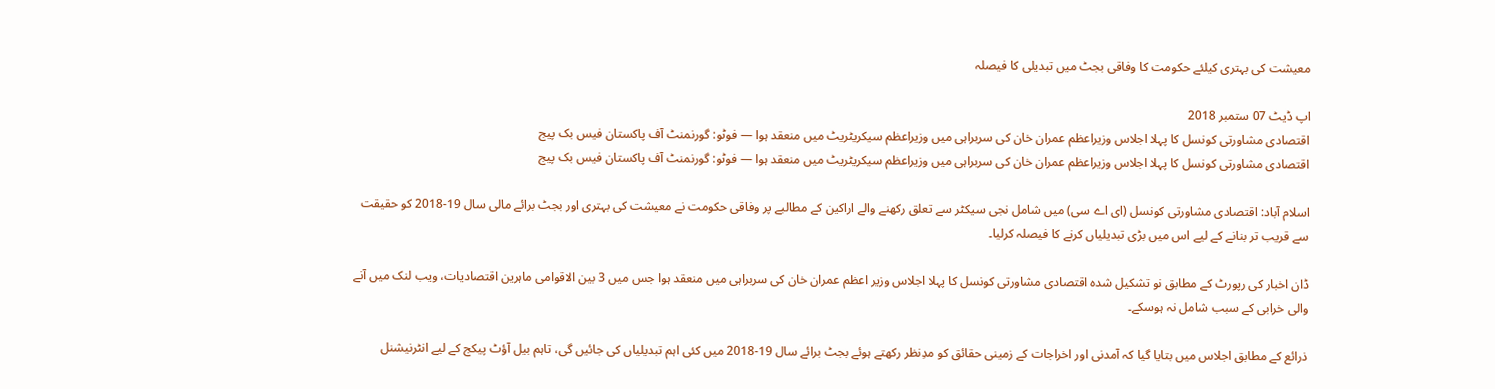معیشت کی بہتری کیلئے حکومت کا وفاقی بجٹ میں تبدیلی کا فیصلہ

اپ ڈیٹ 07 ستمبر 2018
اقتصادی مشاورتی کونسل کا پہلا اجلاس وزیراعظم عمران خان کی سربراہی میں وزیراعظم سیکریٹریٹ میں منعقد ہوا — فوٹو: گورنمنٹ آف پاکستان فیس بک پیج
اقتصادی مشاورتی کونسل کا پہلا اجلاس وزیراعظم عمران خان کی سربراہی میں وزیراعظم سیکریٹریٹ میں منعقد ہوا — فوٹو: گورنمنٹ آف پاکستان فیس بک پیج

اسلام آباد: اقتصادی مشاورتی کونسل (ای اے سی) میں شامل نجی سیکٹر سے تعلق رکھنے والے اراکین کے مطالبے پر وفاقی حکومت نے معیشت کی بہتری اور بجٹ برائے مالی سال 19-2018 کو حقیقت سے قریب تر بنانے کے لیے اس میں بڑی تبدیلیاں کرنے کا فیصلہ کرلیا۔

ڈان اخبار کی رپورٹ کے مطابق نو تشکیل شدہ اقتصادی مشاورتی کونسل کا پہلا اجلاس وزیر اعظم عمران خان کی سربراہی میں منعقد ہوا جس میں 3 بین الاقوامی ماہرین اقتصادیات، ویب لنک میں آنے والی خرابی کے سبب شامل نہ ہوسکے۔

ذرائع کے مطابق اجلاس میں بتایا گیا کہ آمدنی اور اخراجات کے زمینی حقائق کو مدِنظر رکھتے ہوئے بجٹ برائے سال 19-2018 میں کئی اہم تبدیلیاں کی جائیں گی، تاہم بیل آؤٹ پیکج کے لیے انٹرنیشنل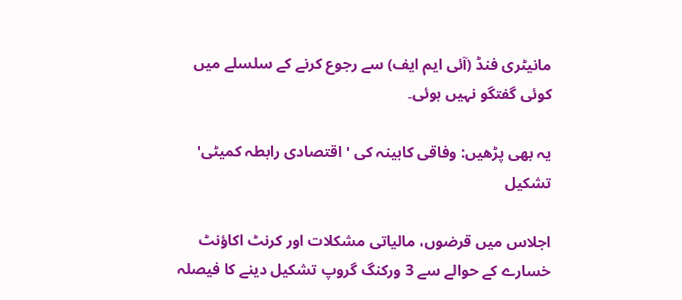مانیٹری فنڈ (آئی ایم ایف) سے رجوع کرنے کے سلسلے میں کوئی گفتگو نہیں ہوئی۔

یہ بھی پڑھیں: وفاقی کابینہ کی 'اقتصادی رابطہ کمیٹی' تشکیل

اجلاس میں قرضوں، مالیاتی مشکلات اور کرنٹ اکاؤنٹ خسارے کے حوالے سے 3 ورکنگ گروپ تشکیل دینے کا فیصلہ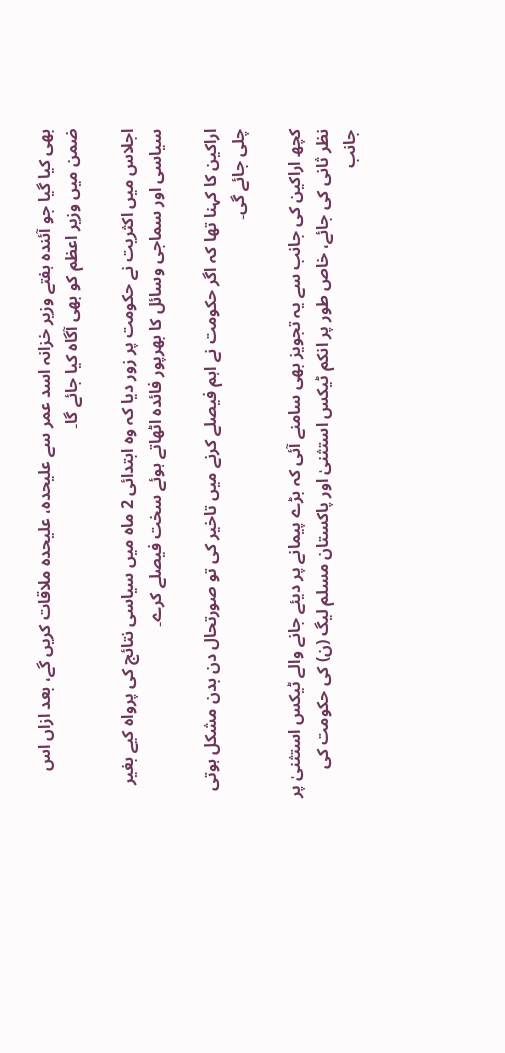بھی کیا گیا جو آئندہ ہفتے وزیر خزانہ اسد عمر سے علیحدہ، علیحدہ ملاقات کریں گے، بعد ازاں اس ضمن میں وزیر اعظم کو بھی آگاہ کیا جائے گا۔

اجلاس میں اکثریت نے حکومت پر زور دیا کہ وہ ابتدائی 2 ماہ میں سیاسی نتائج کی پرواہ کیے بغیر سیاسی اور سماجی وسائل کا بھرپور فائدہ اٹھاتے ہوئے سخت فیصلے کرے۔

اراکین کا کہنا تھا کہ اگر حکومت نے اہم فیصلے کرنے میں تاخیر کی تو صورتحال دن بدن مشکل ہوتی چلی جائے گی۔

کچھ اراکین کی جانب سے یہ تجویز بھی سامنے آئی کہ بڑے پیمانے پر دیئے جانے والے ٹیکس استثنیٰ پر نظر ثانی کی جائے، خاص طور پر انکم ٹیکس استثنیٰ اور پاکستان مسلم لیگ (ن) کی حکومت کی جانب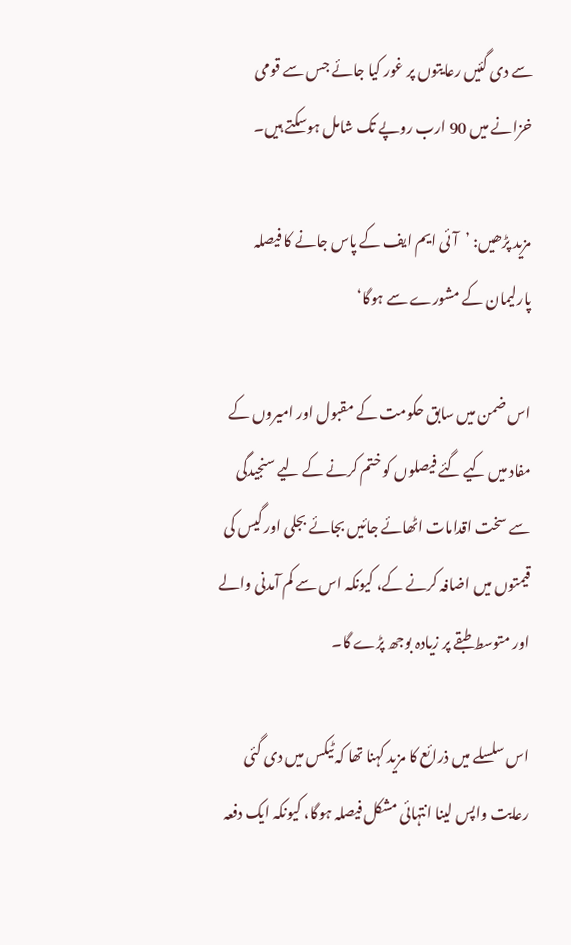سے دی گئیں رعایتوں پر غور کیا جائے جس سے قومی خزانے میں 90 ارب روپے تک شامل ہوسکتے ہیں۔

مزید پڑھیں: ’آئی ایم ایف کے پاس جانے کا فیصلہ پارلیمان کے مشورے سے ہوگا‘

اس ضمن میں سابق حکومت کے مقبول اور امیروں کے مفاد میں کیے گئے فیصلوں کو ختم کرنے کے لیے سنجیدگی سے سخت اقدامات اٹھائے جائیں بجائے بجلی اور گیس کی قیمتوں میں اضافہ کرنے کے، کیونکہ اس سے کم آمدنی والے اور متوسط طبقے پر زیادہ بوجھ پڑے گا۔

اس سلسلے میں ذرائع کا مزید کہنا تھا کہ ٹیکس میں دی گئی رعایت واپس لینا انتہائی مشکل فیصلہ ہوگا، کیونکہ ایک دفعہ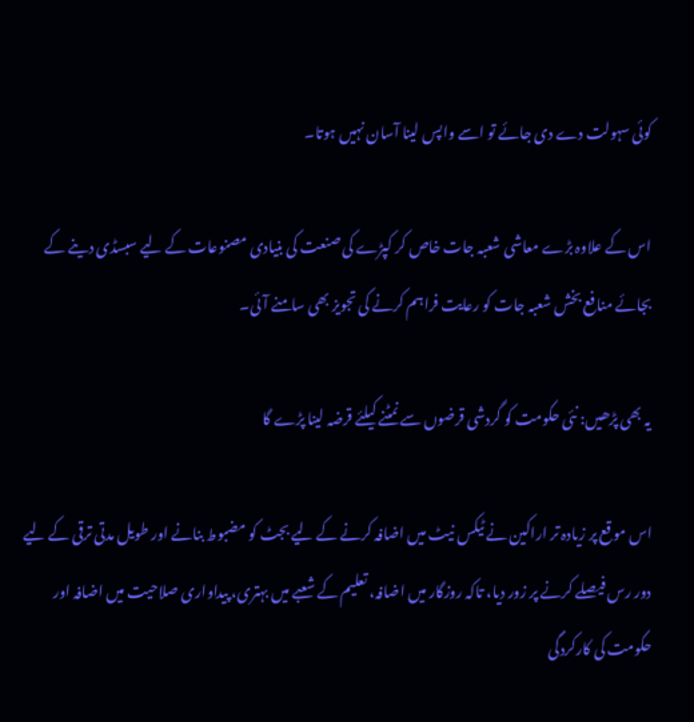کوئی سہولت دے دی جائے تو اسے واپس لینا آسان نہیں ہوتا۔

اس کے علاوہ بڑے معاشی شعبہ جات خاص کر کپڑے کی صنعت کی بنیادی مصنوعات کے لیے سبسڈی دینے کے بجائے منافع بخش شعبہ جات کو رعایت فراہم کرنے کی تجویز بھی سامنے آئی۔

یہ بھی پڑھیں: نئی حکومت کو گردشی قرضوں سے نمٹنے کیلئے قرضہ لینا پڑے گا

اس موقع پر زیادہ تر اراکین نے ٹیکس نیٹ میں اضافہ کرنے کے لیے بجٹ کو مضبوط بنانے اور طویل مدتی ترقی کے لیے دور رس فیصلے کرنے پر زور دیا، تاکہ روزگار میں اضافہ، تعلیم کے شعبے میں بہتری، پیداواری صلاحیت میں اضافہ اور حکومت کی کارکردگی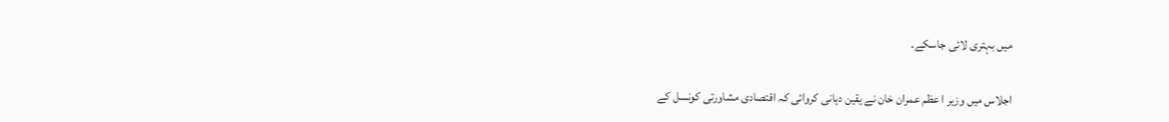میں بہتری لائی جاسکے۔

اجلاس میں وزیر ا عظم عمران خان نے یقین دہانی کروائی کہ اقتصادی مشاورتی کونسل کے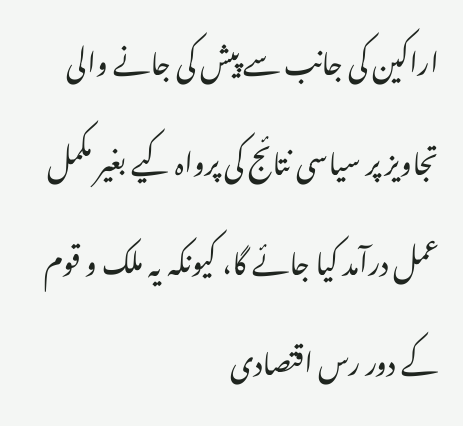اراکین کی جانب سے پیش کی جانے والی تجاویز پر سیاسی نتائج کی پرواہ کیے بغیر مکمل عمل درآمد کیا جائے گا، کیونکہ یہ ملک و قوم کے دور رس اقتصادی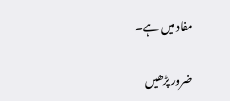مفاد میں ہے۔

ضرور پڑھیں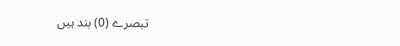تبصرے (0) بند ہیں